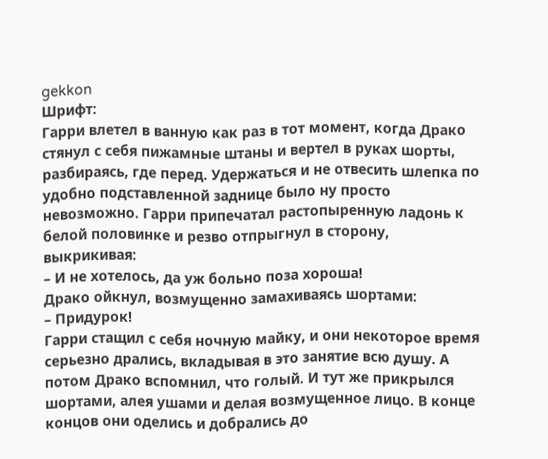gekkon
Шрифт:
Гарри влетел в ванную как раз в тот момент, когда Драко стянул с себя пижамные штаны и вертел в руках шорты, разбираясь, где перед. Удержаться и не отвесить шлепка по удобно подставленной заднице было ну просто невозможно. Гарри припечатал растопыренную ладонь к белой половинке и резво отпрыгнул в сторону, выкрикивая:
– И не хотелось, да уж больно поза хороша!
Драко ойкнул, возмущенно замахиваясь шортами:
– Придурок!
Гарри стащил с себя ночную майку, и они некоторое время серьезно дрались, вкладывая в это занятие всю душу. А потом Драко вспомнил, что голый. И тут же прикрылся шортами, алея ушами и делая возмущенное лицо. В конце концов они оделись и добрались до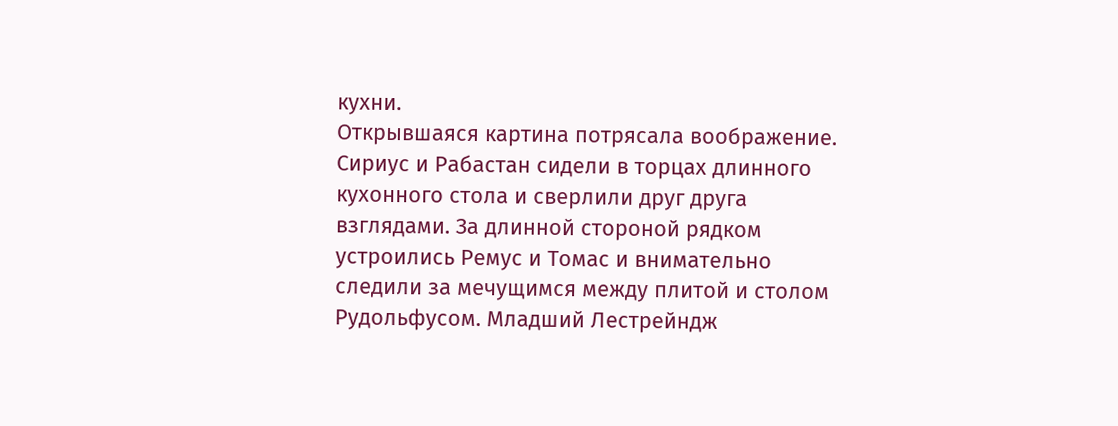кухни.
Открывшаяся картина потрясала воображение. Сириус и Рабастан сидели в торцах длинного кухонного стола и сверлили друг друга взглядами. За длинной стороной рядком устроились Ремус и Томас и внимательно следили за мечущимся между плитой и столом Рудольфусом. Младший Лестрейндж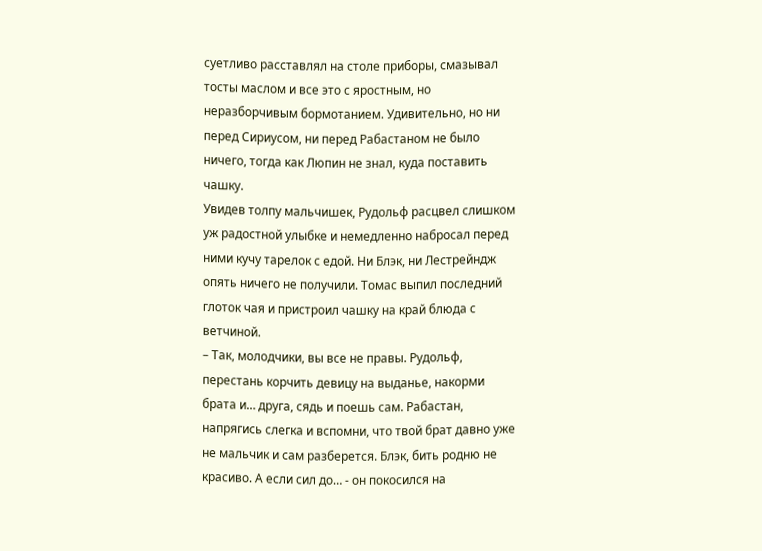суетливо расставлял на столе приборы, смазывал тосты маслом и все это с яростным, но неразборчивым бормотанием. Удивительно, но ни перед Сириусом, ни перед Рабастаном не было ничего, тогда как Люпин не знал, куда поставить чашку.
Увидев толпу мальчишек, Рудольф расцвел слишком уж радостной улыбке и немедленно набросал перед ними кучу тарелок с едой. Ни Блэк, ни Лестрейндж опять ничего не получили. Томас выпил последний глоток чая и пристроил чашку на край блюда с ветчиной.
– Так, молодчики, вы все не правы. Рудольф, перестань корчить девицу на выданье, накорми брата и… друга, сядь и поешь сам. Рабастан, напрягись слегка и вспомни, что твой брат давно уже не мальчик и сам разберется. Блэк, бить родню не красиво. А если сил до… - он покосился на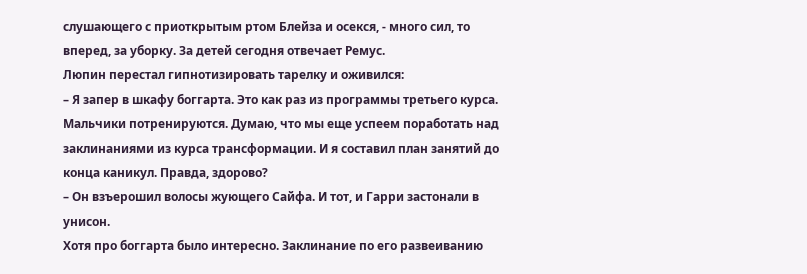слушающего с приоткрытым ртом Блейза и осекся, - много сил, то вперед, за уборку. За детей сегодня отвечает Ремус.
Люпин перестал гипнотизировать тарелку и оживился:
– Я запер в шкафу боггарта. Это как раз из программы третьего курса. Мальчики потренируются. Думаю, что мы еще успеем поработать над заклинаниями из курса трансформации. И я составил план занятий до конца каникул. Правда, здорово?
– Он взъерошил волосы жующего Сайфа. И тот, и Гарри застонали в унисон.
Хотя про боггарта было интересно. Заклинание по его развеиванию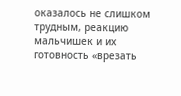оказалось не слишком трудным, реакцию мальчишек и их готовность «врезать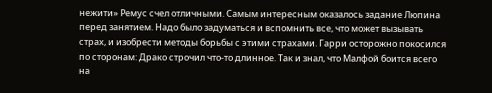нежити» Ремус счел отличными. Самым интересным оказалось задание Люпина перед занятием. Надо было задуматься и вспомнить все, что может вызывать страх, и изобрести методы борьбы с этими страхами. Гарри осторожно покосился по сторонам: Драко строчил что-то длинное. Так и знал, что Малфой боится всего на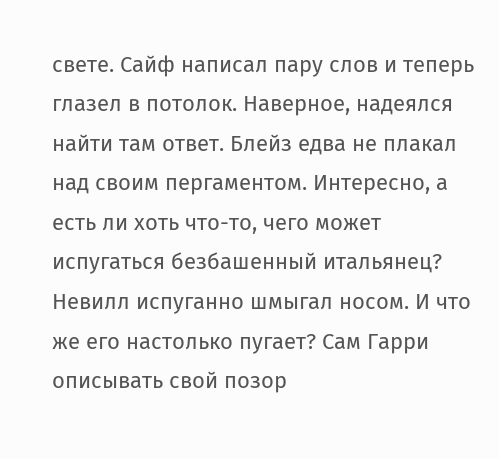свете. Сайф написал пару слов и теперь глазел в потолок. Наверное, надеялся найти там ответ. Блейз едва не плакал над своим пергаментом. Интересно, а есть ли хоть что-то, чего может испугаться безбашенный итальянец? Невилл испуганно шмыгал носом. И что же его настолько пугает? Сам Гарри описывать свой позор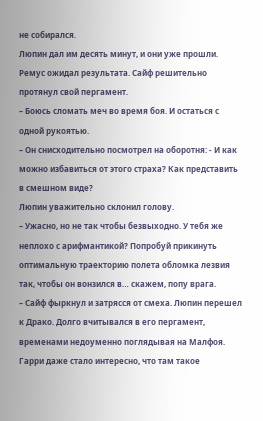не собирался.
Люпин дал им десять минут, и они уже прошли. Ремус ожидал результата. Сайф решительно протянул свой пергамент.
– Боюсь сломать меч во время боя. И остаться с одной рукоятью.
– Он снисходительно посмотрел на оборотня: - И как можно избавиться от этого страха? Как представить в смешном виде?
Люпин уважительно склонил голову.
– Ужасно, но не так чтобы безвыходно. У тебя же неплохо с арифмантикой? Попробуй прикинуть оптимальную траекторию полета обломка лезвия так, чтобы он вонзился в… скажем, попу врага.
– Сайф фыркнул и затрясся от смеха. Люпин перешел к Драко. Долго вчитывался в его пергамент, временами недоуменно поглядывая на Малфоя. Гарри даже стало интересно, что там такое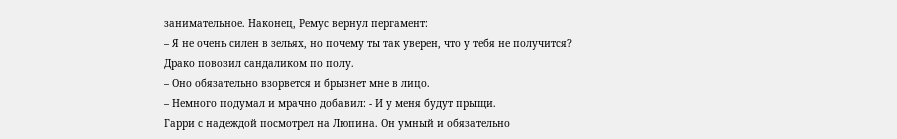занимательное. Наконец, Ремус вернул пергамент:
– Я не очень силен в зельях, но почему ты так уверен, что у тебя не получится?
Драко повозил сандаликом по полу.
– Оно обязательно взорвется и брызнет мне в лицо.
– Немного подумал и мрачно добавил: - И у меня будут прыщи.
Гарри с надеждой посмотрел на Люпина. Он умный и обязательно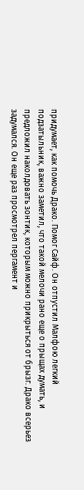придумает, как помочь Драко. Помог Сайф. Он отпустил Малфою легкий подзатыльник, важно заметил, что такой мелочи рано еще о прыщах думать, и предложил наколдовать зонтик, которым можно прикрыться от брызг. Драко всерьез задумался. Он еще раз просмотрел пергамент и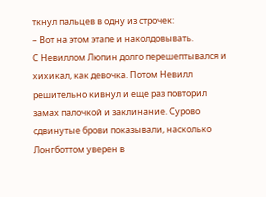ткнул пальцев в одну из строчек:
– Вот на этом этапе и наколдовывать.
С Невиллом Люпин долго перешептывался и хихикал, как девочка. Потом Невилл решительно кивнул и еще раз повторил замах палочкой и заклинание. Сурово сдвинутые брови показывали, насколько Лонгботтом уверен в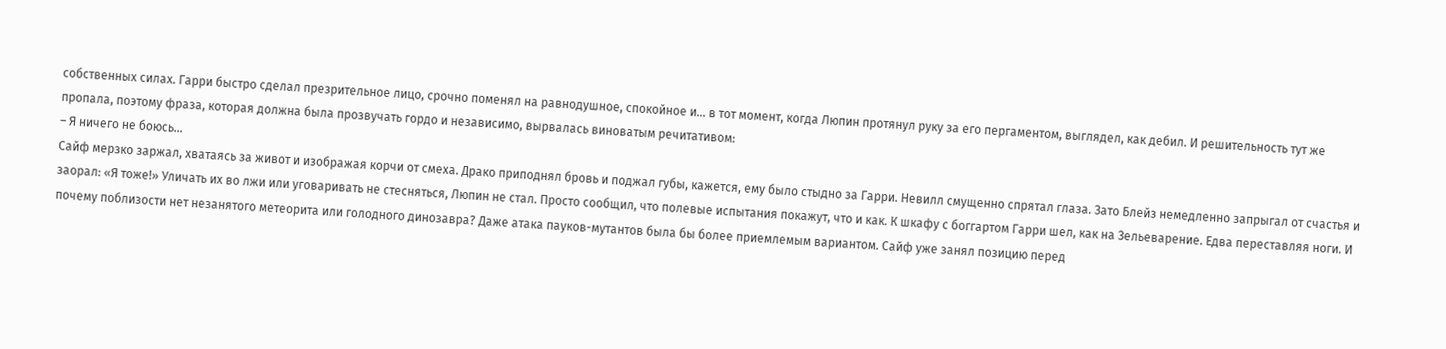собственных силах. Гарри быстро сделал презрительное лицо, срочно поменял на равнодушное, спокойное и… в тот момент, когда Люпин протянул руку за его пергаментом, выглядел, как дебил. И решительность тут же пропала, поэтому фраза, которая должна была прозвучать гордо и независимо, вырвалась виноватым речитативом:
– Я ничего не боюсь…
Сайф мерзко заржал, хватаясь за живот и изображая корчи от смеха. Драко приподнял бровь и поджал губы, кажется, ему было стыдно за Гарри. Невилл смущенно спрятал глаза. Зато Блейз немедленно запрыгал от счастья и заорал: «Я тоже!» Уличать их во лжи или уговаривать не стесняться, Люпин не стал. Просто сообщил, что полевые испытания покажут, что и как. К шкафу с боггартом Гарри шел, как на Зельеварение. Едва переставляя ноги. И почему поблизости нет незанятого метеорита или голодного динозавра? Даже атака пауков-мутантов была бы более приемлемым вариантом. Сайф уже занял позицию перед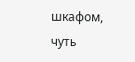шкафом, чуть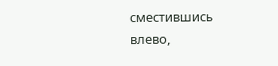сместившись влево,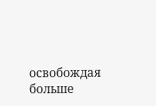освобождая больше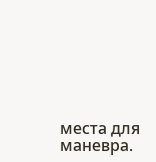места для маневра.